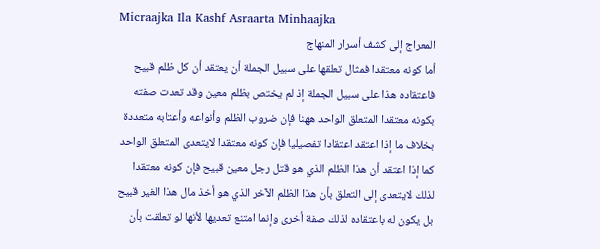Micraajka Ila Kashf Asraarta Minhaajka
المعراج إلى كشف أسرار المنهاج
أما كونه معتقدا فمثال تعلقها على سبيل الجملة أن يعتقد أن كل ظلم قبيح فاعتقاده هذا على سبيل الجملة إذ لم يختص بظلم معين وقد تعدت صفته بكونه معتقدا المتعلق الواحد ههنا فإن ضروب الظلم وأنواعه وأعتابه متعددة بخلاف ما إذا اعتقد اعتقادا تفصيليا فإن كونه معتقدا لايتعدى المتعلق الواحد كما إذا اعتقد أن هذا الظلم الذي هو قتل رجل معين قبيح فإن كونه معتقدا لذلك لايتعدى إلى التعلق بأن هذا الظلم الآخر الذي هو أخذ مال هذا الغير قبيح بل يكون له باعتقاده لذلك صفة أخرى وإنما امتنع تعديها لأنها لو تعلقت بأن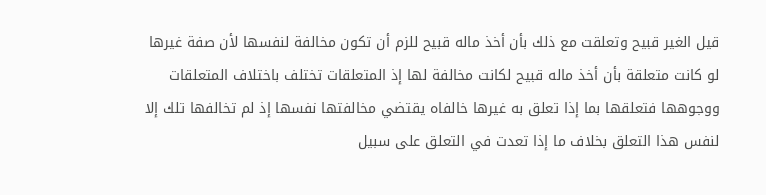قيل الغير قبيح وتعلقت مع ذلك بأن أخذ ماله قبيح للزم أن تكون مخالفة لنفسها لأن صفة غيرها لو كانت متعلقة بأن أخذ ماله قبيح لكانت مخالفة لها إذ المتعلقات تختلف باختلاف المتعلقات ووجوهها فتعلقها بما إذا تعلق به غيرها خالفاه يقتضي مخالفتها نفسها إذ لم تخالفها تلك إلا لنفس هذا التعلق بخلاف ما إذا تعدت في التعلق على سبيل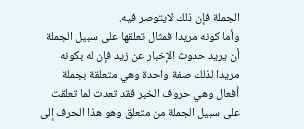الجملة فإن ذلك لايتوصر فيه.
وأما كونه مريدا فمثال تعلقها على سبيل الجملة أن يريد حدوث الإخبار عن زيد فإن له بكونه مريدا لذلك صفة واحدة وهي متعلقة بجملة أفعال وهي حروف الخبر فقد تعدت لما تعلقت على سبيل الجملة من متعلق وهو هذا الحرف إلى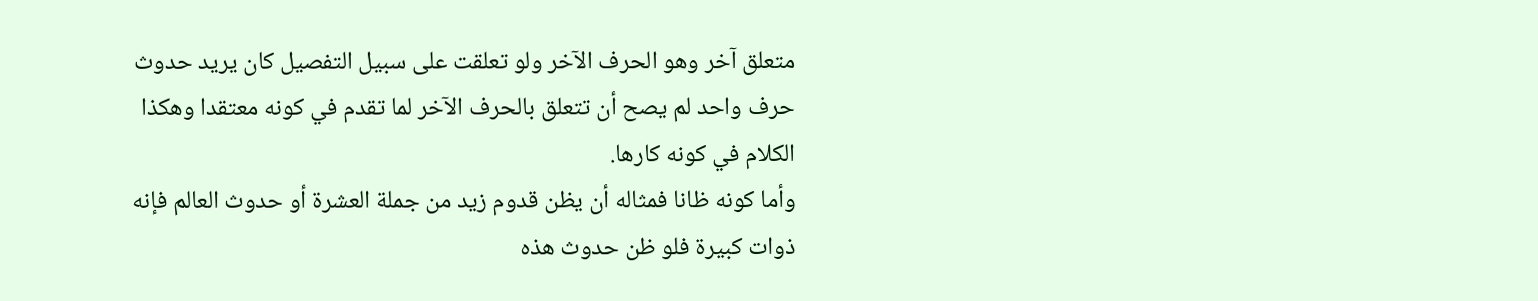متعلق آخر وهو الحرف الآخر ولو تعلقت على سبيل التفصيل كان يريد حدوث حرف واحد لم يصح أن تتعلق بالحرف الآخر لما تقدم في كونه معتقدا وهكذا الكلام في كونه كارها.
وأما كونه ظانا فمثاله أن يظن قدوم زيد من جملة العشرة أو حدوث العالم فإنه ذوات كبيرة فلو ظن حدوث هذه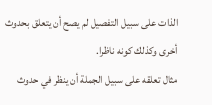الذات على سبيل التفصيل لم يصح أن يتعلق بحدوث أخرى وكذلك كونه ناظرا.
مثال تعلقه على سبيل الجملة أن ينظر في حدوث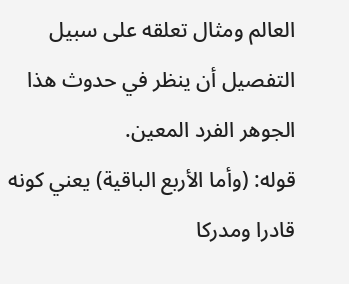العالم ومثال تعلقه على سبيل التفصيل أن ينظر في حدوث هذا الجوهر الفرد المعين.
قوله: (وأما الأربع الباقية) يعني كونه قادرا ومدركا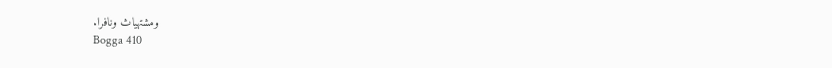ومشتهياث ونافرا.
Bogga 410